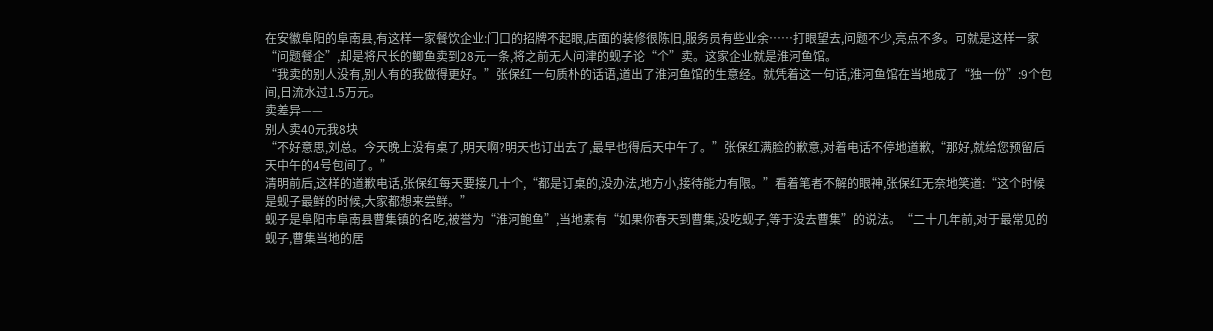在安徽阜阳的阜南县,有这样一家餐饮企业:门口的招牌不起眼,店面的装修很陈旧,服务员有些业余……打眼望去,问题不少,亮点不多。可就是这样一家“问题餐企”,却是将尺长的鲫鱼卖到28元一条,将之前无人问津的蚬子论“个”卖。这家企业就是淮河鱼馆。
“我卖的别人没有,别人有的我做得更好。”张保红一句质朴的话语,道出了淮河鱼馆的生意经。就凭着这一句话,淮河鱼馆在当地成了“独一份”:9个包间,日流水过1.5万元。
卖差异——
别人卖40元我8块
“不好意思,刘总。今天晚上没有桌了,明天啊?明天也订出去了,最早也得后天中午了。”张保红满脸的歉意,对着电话不停地道歉,“那好,就给您预留后天中午的4号包间了。”
清明前后,这样的道歉电话,张保红每天要接几十个,“都是订桌的,没办法,地方小,接待能力有限。”看着笔者不解的眼神,张保红无奈地笑道:“这个时候是蚬子最鲜的时候,大家都想来尝鲜。”
蚬子是阜阳市阜南县曹集镇的名吃,被誉为“淮河鲍鱼”,当地素有“如果你春天到曹集,没吃蚬子,等于没去曹集”的说法。“二十几年前,对于最常见的蚬子,曹集当地的居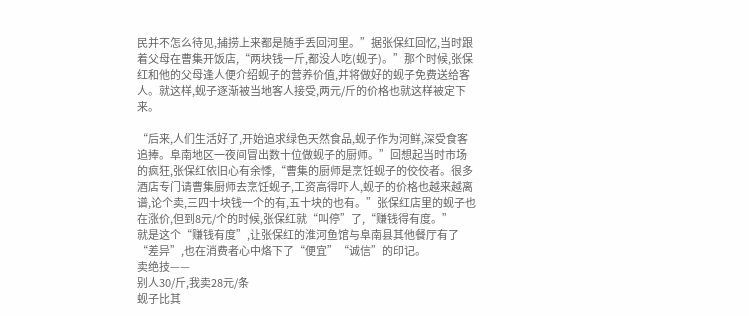民并不怎么待见,捕捞上来都是随手丢回河里。”据张保红回忆,当时跟着父母在曹集开饭店,“两块钱一斤,都没人吃(蚬子)。”那个时候,张保红和他的父母逢人便介绍蚬子的营养价值,并将做好的蚬子免费送给客人。就这样,蚬子逐渐被当地客人接受,两元/斤的价格也就这样被定下来。

“后来,人们生活好了,开始追求绿色天然食品,蚬子作为河鲜,深受食客追捧。阜南地区一夜间冒出数十位做蚬子的厨师。”回想起当时市场的疯狂,张保红依旧心有余悸,“曹集的厨师是烹饪蚬子的佼佼者。很多酒店专门请曹集厨师去烹饪蚬子,工资高得吓人,蚬子的价格也越来越离谱,论个卖,三四十块钱一个的有,五十块的也有。”张保红店里的蚬子也在涨价,但到8元/个的时候,张保红就“叫停”了,“赚钱得有度。”
就是这个“赚钱有度”,让张保红的淮河鱼馆与阜南县其他餐厅有了“差异”,也在消费者心中烙下了“便宜”“诚信”的印记。
卖绝技——
别人30/斤,我卖28元/条
蚬子比其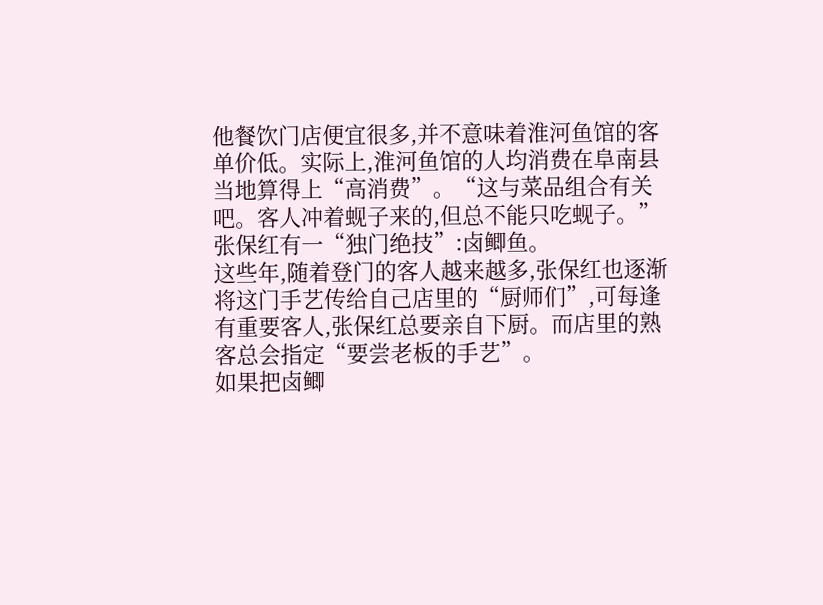他餐饮门店便宜很多,并不意味着淮河鱼馆的客单价低。实际上,淮河鱼馆的人均消费在阜南县当地算得上“高消费”。“这与菜品组合有关吧。客人冲着蚬子来的,但总不能只吃蚬子。”张保红有一“独门绝技”:卤鲫鱼。
这些年,随着登门的客人越来越多,张保红也逐渐将这门手艺传给自己店里的“厨师们”,可每逢有重要客人,张保红总要亲自下厨。而店里的熟客总会指定“要尝老板的手艺”。
如果把卤鲫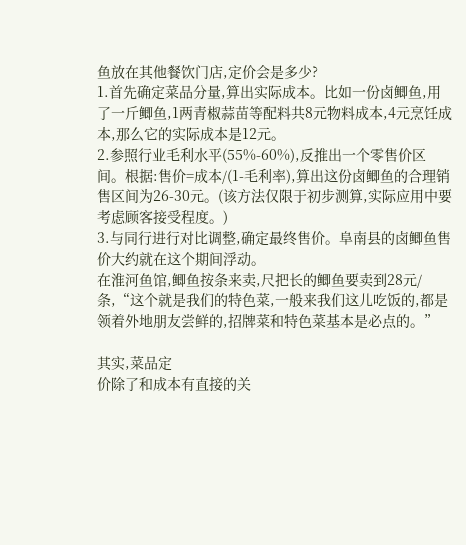鱼放在其他餐饮门店,定价会是多少?
1.首先确定菜品分量,算出实际成本。比如一份卤鲫鱼,用了一斤鲫鱼,1两青椒蒜苗等配料共8元物料成本,4元烹饪成本,那么它的实际成本是12元。
2.参照行业毛利水平(55%-60%),反推出一个零售价区间。根据:售价=成本/(1-毛利率),算出这份卤鲫鱼的合理销售区间为26-30元。(该方法仅限于初步测算,实际应用中要考虑顾客接受程度。)
3.与同行进行对比调整,确定最终售价。阜南县的卤鲫鱼售价大约就在这个期间浮动。
在淮河鱼馆,鲫鱼按条来卖,尺把长的鲫鱼要卖到28元/条,“这个就是我们的特色菜,一般来我们这儿吃饭的,都是领着外地朋友尝鲜的,招牌菜和特色菜基本是必点的。”

其实,菜品定
价除了和成本有直接的关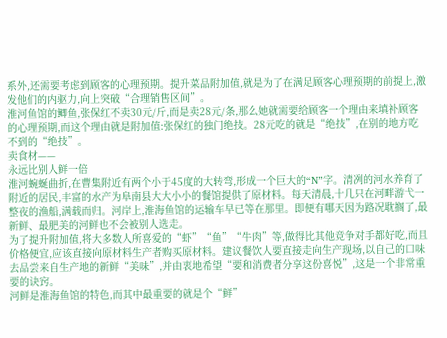系外,还需要考虑到顾客的心理预期。提升菜品附加值,就是为了在满足顾客心理预期的前提上,激发他们的内驱力,向上突破“合理销售区间”。
淮河鱼馆的鲫鱼,张保红不卖30元/斤,而是卖28元/条,那么她就需要给顾客一个理由来填补顾客的心理预期,而这个理由就是附加值:张保红的独门绝技。28元吃的就是“绝技”,在别的地方吃不到的“绝技”。
卖食材——
永远比别人鲜一倍
淮河蜿蜒曲折,在曹集附近有两个小于45度的大转弯,形成一个巨大的“N”字。清冽的河水养育了附近的居民,丰富的水产为阜南县大大小小的餐馆提供了原材料。每天清晨,十几只在河畔游弋一整夜的渔船,满载而归。河岸上,淮海鱼馆的运输车早已等在那里。即便有哪天因为路况耽搁了,最新鲜、最肥美的河鲜也不会被别人选走。
为了提升附加值,将大多数人所喜爱的“虾”“鱼”“牛肉”等,做得比其他竞争对手都好吃,而且价格便宜,应该直接向原材料生产者购买原材料。建议餐饮人要直接走向生产现场,以自己的口味去品尝来自生产地的新鲜“美味”,并由衷地希望“要和消费者分享这份喜悦”,这是一个非常重要的诀窍。
河鲜是淮海鱼馆的特色,而其中最重要的就是个“鲜”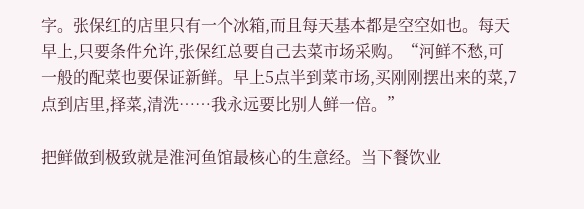字。张保红的店里只有一个冰箱,而且每天基本都是空空如也。每天早上,只要条件允许,张保红总要自己去菜市场采购。“河鲜不愁,可一般的配菜也要保证新鲜。早上5点半到菜市场,买刚刚摆出来的菜,7点到店里,择菜,清洗……我永远要比别人鲜一倍。”

把鲜做到极致就是淮河鱼馆最核心的生意经。当下餐饮业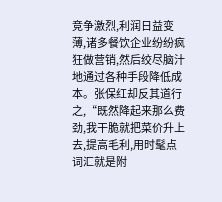竞争激烈,利润日益变薄,诸多餐饮企业纷纷疯狂做营销,然后绞尽脑汁地通过各种手段降低成本。张保红却反其道行之,“既然降起来那么费劲,我干脆就把菜价升上去,提高毛利,用时髦点词汇就是附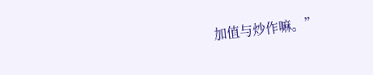加值与炒作嘛。”